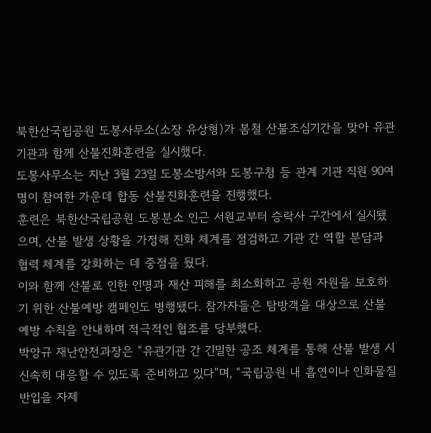북한산국립공원 도봉사무소(소장 유상형)가 봄철 산불조심기간을 맞아 유관기관과 함께 산불진화훈련을 실시했다.
도봉사무소는 지난 3월 23일 도봉소방서와 도봉구청 등 관계 기관 직원 90여 명이 참여한 가운데 합동 산불진화훈련을 진행했다.
훈련은 북한산국립공원 도봉분소 인근 서원교부터 승락사 구간에서 실시됐으며, 산불 발생 상황을 가정해 진화 체계를 점검하고 기관 간 역할 분담과 협력 체계를 강화하는 데 중점을 뒀다.
이와 함께 산불로 인한 인명과 재산 피해를 최소화하고 공원 자원을 보호하기 위한 산불예방 캠페인도 병행됐다. 참가자들은 탐방객을 대상으로 산불 예방 수칙을 안내하며 적극적인 협조를 당부했다.
박양규 재난안전과장은 “유관기관 간 긴밀한 공조 체계를 통해 산불 발생 시 신속히 대응할 수 있도록 준비하고 있다”며, “국립공원 내 흡연이나 인화물질 반입을 자제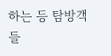하는 등 탐방객들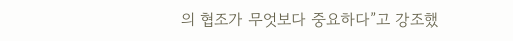의 협조가 무엇보다 중요하다”고 강조했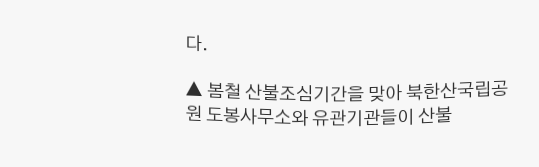다.

▲ 봄철 산불조심기간을 맞아 북한산국립공원 도봉사무소와 유관기관들이 산불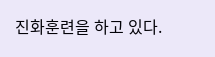진화훈련을 하고 있다.